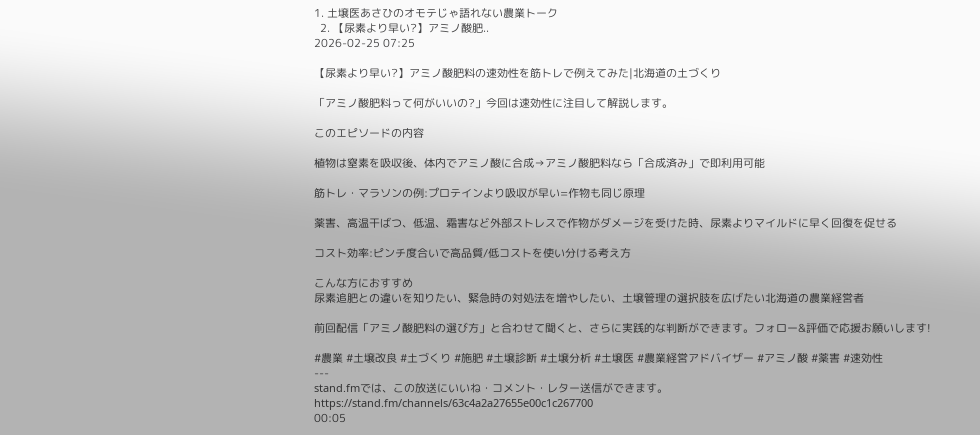1. 土壌医あさひのオモテじゃ語れない農業トーク
  2. 【尿素より早い?】アミノ酸肥..
2026-02-25 07:25

【尿素より早い?】アミノ酸肥料の速効性を筋トレで例えてみた|北海道の土づくり

「アミノ酸肥料って何がいいの?」今回は速効性に注目して解説します。

このエピソードの内容

植物は窒素を吸収後、体内でアミノ酸に合成→アミノ酸肥料なら「合成済み」で即利用可能

筋トレ・マラソンの例:プロテインより吸収が早い=作物も同じ原理

薬害、高温干ばつ、低温、霜害など外部ストレスで作物がダメージを受けた時、尿素よりマイルドに早く回復を促せる

コスト効率:ピンチ度合いで高品質/低コストを使い分ける考え方

こんな方におすすめ
尿素追肥との違いを知りたい、緊急時の対処法を増やしたい、土壌管理の選択肢を広げたい北海道の農業経営者

前回配信「アミノ酸肥料の選び方」と合わせて聞くと、さらに実践的な判断ができます。フォロー&評価で応援お願いします!

#農業 #土壌改良 #土づくり #施肥 #土壌診断 #土壌分析 #土壌医 #農業経営アドバイザー #アミノ酸 #薬害 #速効性
---
stand.fmでは、この放送にいいね・コメント・レター送信ができます。
https://stand.fm/channels/63c4a2a27655e00c1c267700
00:05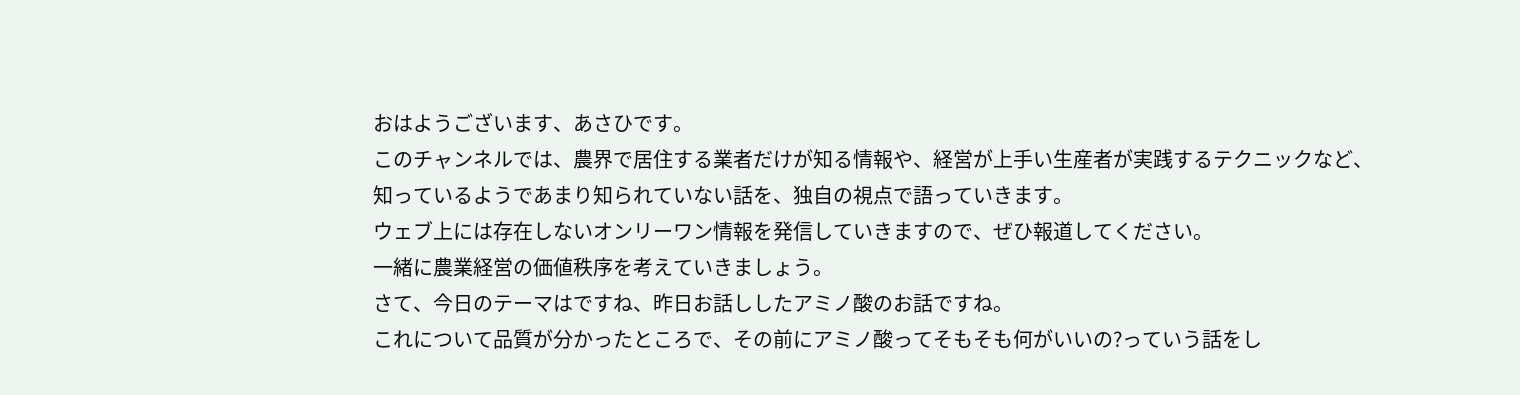おはようございます、あさひです。
このチャンネルでは、農界で居住する業者だけが知る情報や、経営が上手い生産者が実践するテクニックなど、
知っているようであまり知られていない話を、独自の視点で語っていきます。
ウェブ上には存在しないオンリーワン情報を発信していきますので、ぜひ報道してください。
一緒に農業経営の価値秩序を考えていきましょう。
さて、今日のテーマはですね、昨日お話ししたアミノ酸のお話ですね。
これについて品質が分かったところで、その前にアミノ酸ってそもそも何がいいの?っていう話をし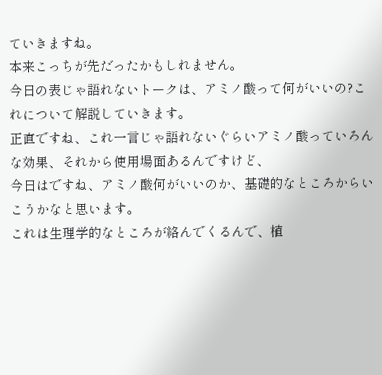ていきますね。
本来こっちが先だったかもしれません。
今日の表じゃ語れないトークは、アミノ酸って何がいいの?これについて解説していきます。
正直ですね、これ一言じゃ語れないぐらいアミノ酸っていろんな効果、それから使用場面あるんですけど、
今日はですね、アミノ酸何がいいのか、基礎的なところからいこうかなと思います。
これは生理学的なところが絡んでくるんで、植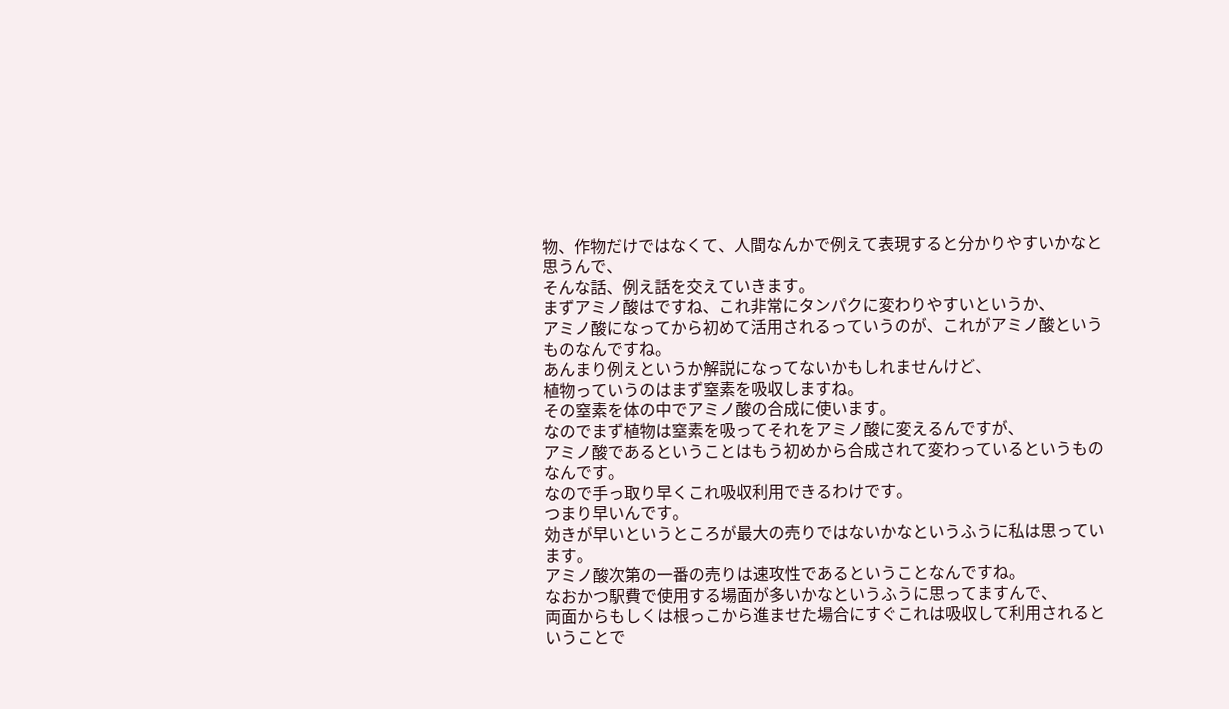物、作物だけではなくて、人間なんかで例えて表現すると分かりやすいかなと思うんで、
そんな話、例え話を交えていきます。
まずアミノ酸はですね、これ非常にタンパクに変わりやすいというか、
アミノ酸になってから初めて活用されるっていうのが、これがアミノ酸というものなんですね。
あんまり例えというか解説になってないかもしれませんけど、
植物っていうのはまず窒素を吸収しますね。
その窒素を体の中でアミノ酸の合成に使います。
なのでまず植物は窒素を吸ってそれをアミノ酸に変えるんですが、
アミノ酸であるということはもう初めから合成されて変わっているというものなんです。
なので手っ取り早くこれ吸収利用できるわけです。
つまり早いんです。
効きが早いというところが最大の売りではないかなというふうに私は思っています。
アミノ酸次第の一番の売りは速攻性であるということなんですね。
なおかつ駅費で使用する場面が多いかなというふうに思ってますんで、
両面からもしくは根っこから進ませた場合にすぐこれは吸収して利用されるということで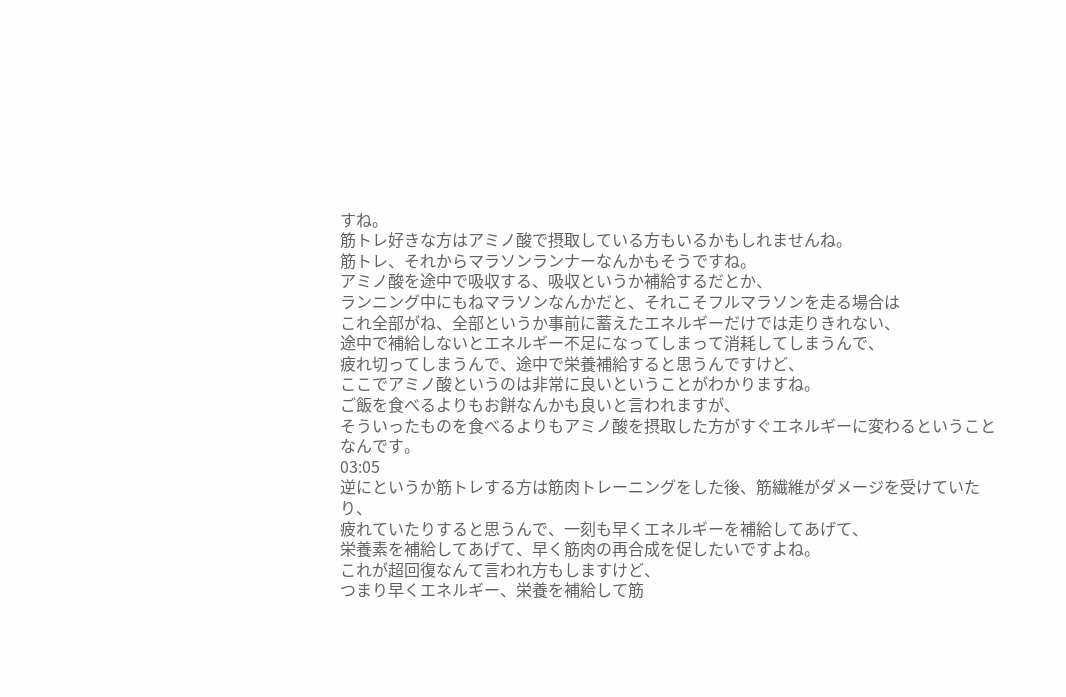すね。
筋トレ好きな方はアミノ酸で摂取している方もいるかもしれませんね。
筋トレ、それからマラソンランナーなんかもそうですね。
アミノ酸を途中で吸収する、吸収というか補給するだとか、
ランニング中にもねマラソンなんかだと、それこそフルマラソンを走る場合は
これ全部がね、全部というか事前に蓄えたエネルギーだけでは走りきれない、
途中で補給しないとエネルギー不足になってしまって消耗してしまうんで、
疲れ切ってしまうんで、途中で栄養補給すると思うんですけど、
ここでアミノ酸というのは非常に良いということがわかりますね。
ご飯を食べるよりもお餅なんかも良いと言われますが、
そういったものを食べるよりもアミノ酸を摂取した方がすぐエネルギーに変わるということなんです。
03:05
逆にというか筋トレする方は筋肉トレーニングをした後、筋繊維がダメージを受けていたり、
疲れていたりすると思うんで、一刻も早くエネルギーを補給してあげて、
栄養素を補給してあげて、早く筋肉の再合成を促したいですよね。
これが超回復なんて言われ方もしますけど、
つまり早くエネルギー、栄養を補給して筋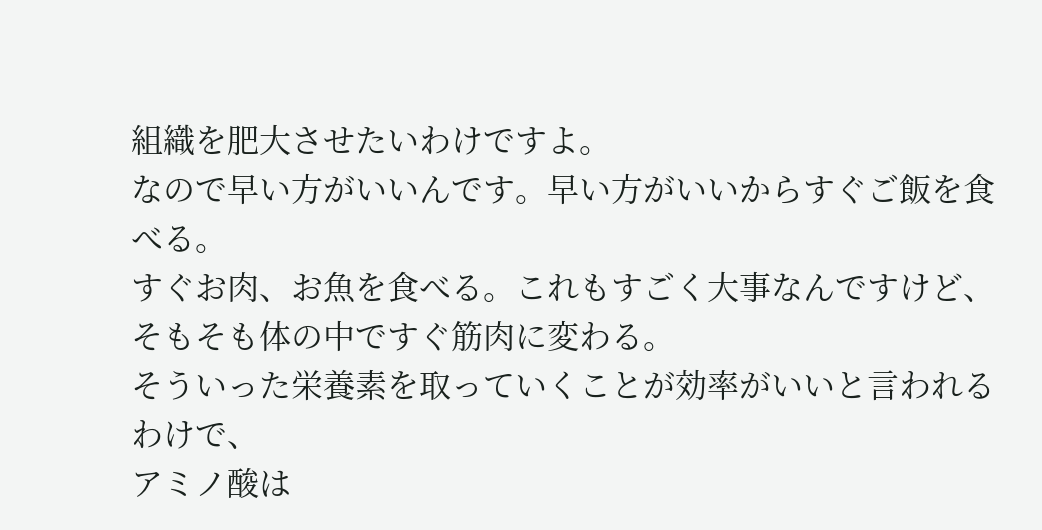組織を肥大させたいわけですよ。
なので早い方がいいんです。早い方がいいからすぐご飯を食べる。
すぐお肉、お魚を食べる。これもすごく大事なんですけど、
そもそも体の中ですぐ筋肉に変わる。
そういった栄養素を取っていくことが効率がいいと言われるわけで、
アミノ酸は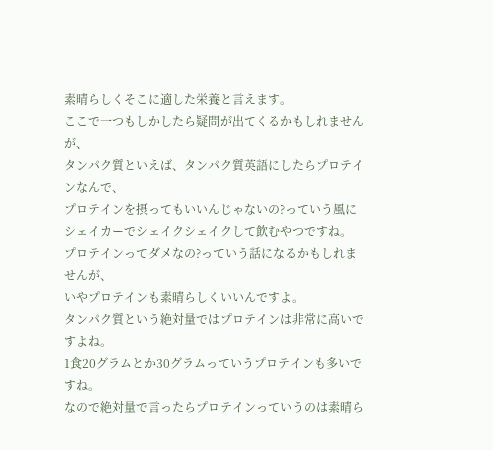素晴らしくそこに適した栄養と言えます。
ここで一つもしかしたら疑問が出てくるかもしれませんが、
タンパク質といえば、タンパク質英語にしたらプロテインなんで、
プロテインを摂ってもいいんじゃないの?っていう風にシェイカーでシェイクシェイクして飲むやつですね。
プロテインってダメなの?っていう話になるかもしれませんが、
いやプロテインも素晴らしくいいんですよ。
タンパク質という絶対量ではプロテインは非常に高いですよね。
1食20グラムとか30グラムっていうプロテインも多いですね。
なので絶対量で言ったらプロテインっていうのは素晴ら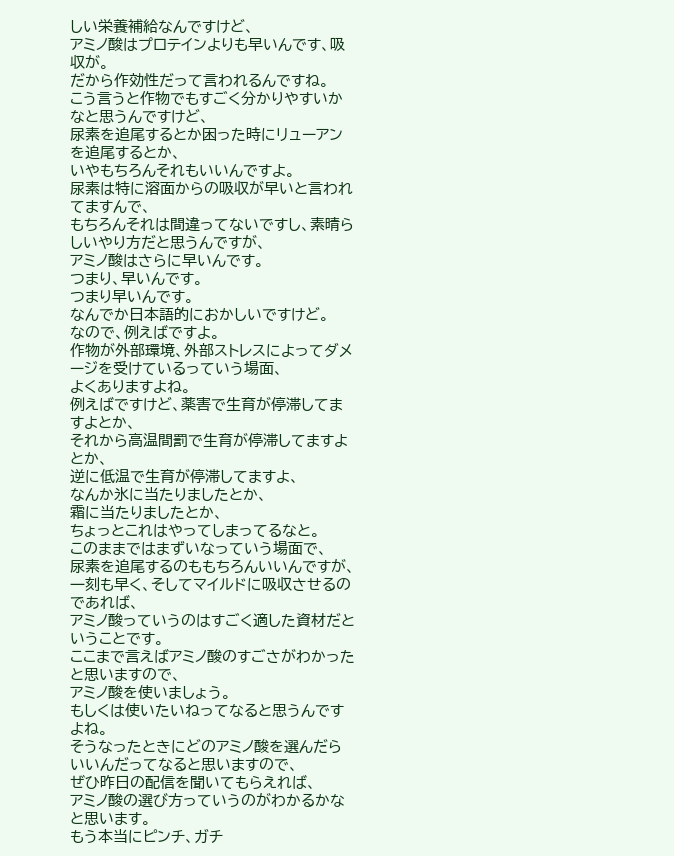しい栄養補給なんですけど、
アミノ酸はプロテインよりも早いんです、吸収が。
だから作効性だって言われるんですね。
こう言うと作物でもすごく分かりやすいかなと思うんですけど、
尿素を追尾するとか困った時にリューアンを追尾するとか、
いやもちろんそれもいいんですよ。
尿素は特に溶面からの吸収が早いと言われてますんで、
もちろんそれは間違ってないですし、素晴らしいやり方だと思うんですが、
アミノ酸はさらに早いんです。
つまり、早いんです。
つまり早いんです。
なんでか日本語的におかしいですけど。
なので、例えばですよ。
作物が外部環境、外部ストレスによってダメージを受けているっていう場面、
よくありますよね。
例えばですけど、薬害で生育が停滞してますよとか、
それから高温間罰で生育が停滞してますよとか、
逆に低温で生育が停滞してますよ、
なんか氷に当たりましたとか、
霜に当たりましたとか、
ちょっとこれはやってしまってるなと。
このままではまずいなっていう場面で、
尿素を追尾するのももちろんいいんですが、
一刻も早く、そしてマイルドに吸収させるのであれば、
アミノ酸っていうのはすごく適した資材だということです。
ここまで言えばアミノ酸のすごさがわかったと思いますので、
アミノ酸を使いましょう。
もしくは使いたいねってなると思うんですよね。
そうなったときにどのアミノ酸を選んだらいいんだってなると思いますので、
ぜひ昨日の配信を聞いてもらえれば、
アミノ酸の選び方っていうのがわかるかなと思います。
もう本当にピンチ、ガチ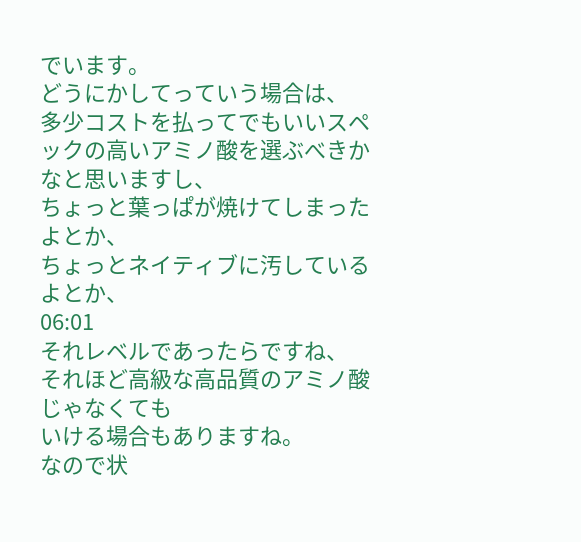でいます。
どうにかしてっていう場合は、
多少コストを払ってでもいいスペックの高いアミノ酸を選ぶべきかなと思いますし、
ちょっと葉っぱが焼けてしまったよとか、
ちょっとネイティブに汚しているよとか、
06:01
それレベルであったらですね、
それほど高級な高品質のアミノ酸じゃなくても
いける場合もありますね。
なので状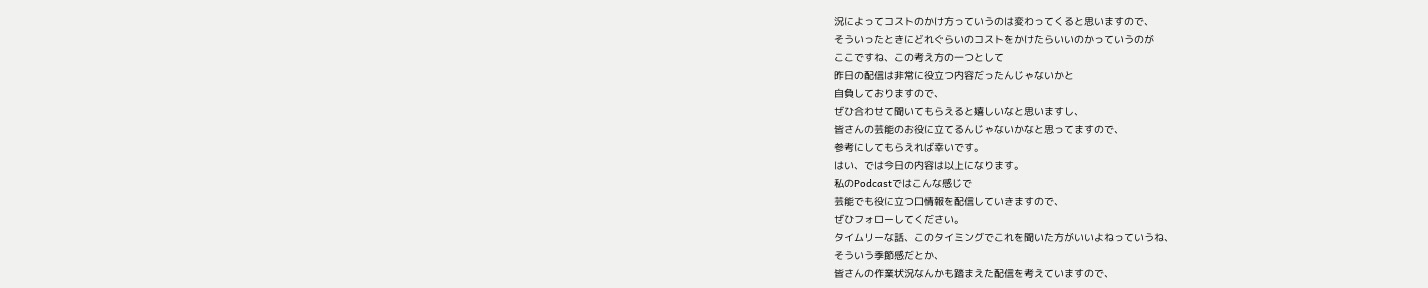況によってコストのかけ方っていうのは変わってくると思いますので、
そういったときにどれぐらいのコストをかけたらいいのかっていうのが
ここですね、この考え方の一つとして
昨日の配信は非常に役立つ内容だったんじゃないかと
自負しておりますので、
ぜひ合わせて聞いてもらえると嬉しいなと思いますし、
皆さんの芸能のお役に立てるんじゃないかなと思ってますので、
参考にしてもらえれば幸いです。
はい、では今日の内容は以上になります。
私のPodcastではこんな感じで
芸能でも役に立つ口情報を配信していきますので、
ぜひフォローしてください。
タイムリーな話、このタイミングでこれを聞いた方がいいよねっていうね、
そういう季節感だとか、
皆さんの作業状況なんかも踏まえた配信を考えていますので、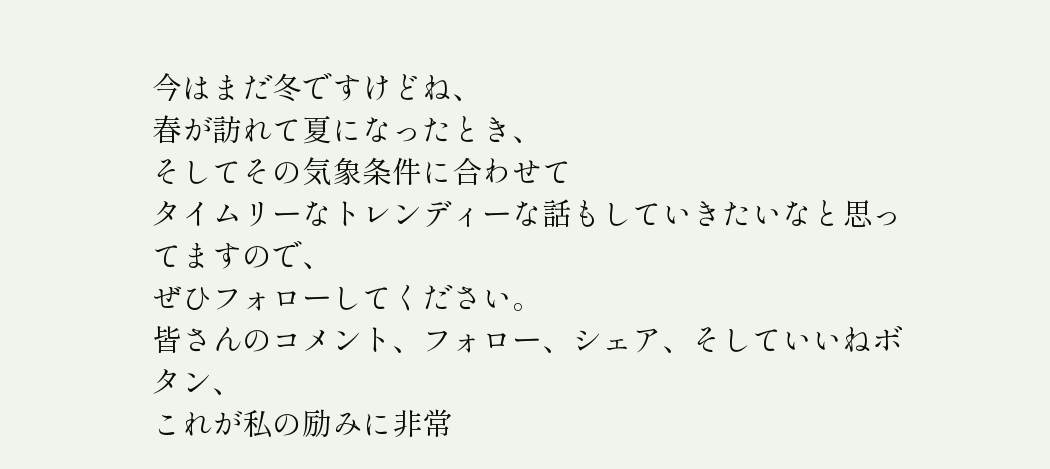今はまだ冬ですけどね、
春が訪れて夏になったとき、
そしてその気象条件に合わせて
タイムリーなトレンディーな話もしていきたいなと思ってますので、
ぜひフォローしてください。
皆さんのコメント、フォロー、シェア、そしていいねボタン、
これが私の励みに非常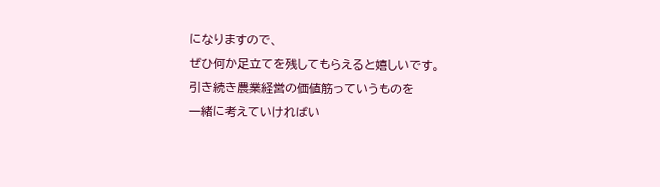になりますので、
ぜひ何か足立てを残してもらえると嬉しいです。
引き続き農業経営の価値筋っていうものを
一緒に考えていければい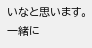いなと思います。
一緒に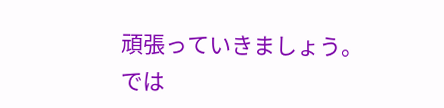頑張っていきましょう。
では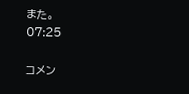また。
07:25

コメン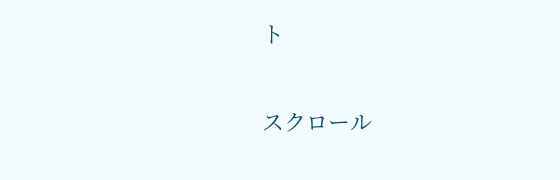ト

スクロール